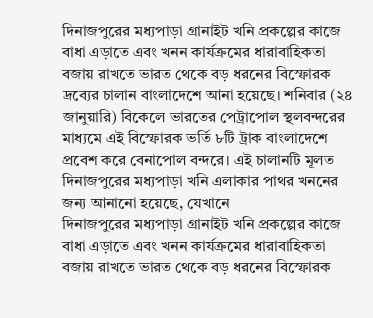দিনাজপুরের মধ্যপাড়া গ্রানাইট খনি প্রকল্পের কাজে বাধা এড়াতে এবং খনন কার্যক্রমের ধারাবাহিকতা বজায় রাখতে ভারত থেকে বড় ধরনের বিস্ফোরক দ্রব্যের চালান বাংলাদেশে আনা হয়েছে। শনিবার (২৪ জানুয়ারি) বিকেলে ভারতের পেট্রাপোল স্থলবন্দরের মাধ্যমে এই বিস্ফোরক ভর্তি ৮টি ট্রাক বাংলাদেশে প্রবেশ করে বেনাপোল বন্দরে। এই চালানটি মূলত দিনাজপুরের মধ্যপাড়া খনি এলাকার পাথর খননের জন্য আনানো হয়েছে, যেখানে
দিনাজপুরের মধ্যপাড়া গ্রানাইট খনি প্রকল্পের কাজে বাধা এড়াতে এবং খনন কার্যক্রমের ধারাবাহিকতা বজায় রাখতে ভারত থেকে বড় ধরনের বিস্ফোরক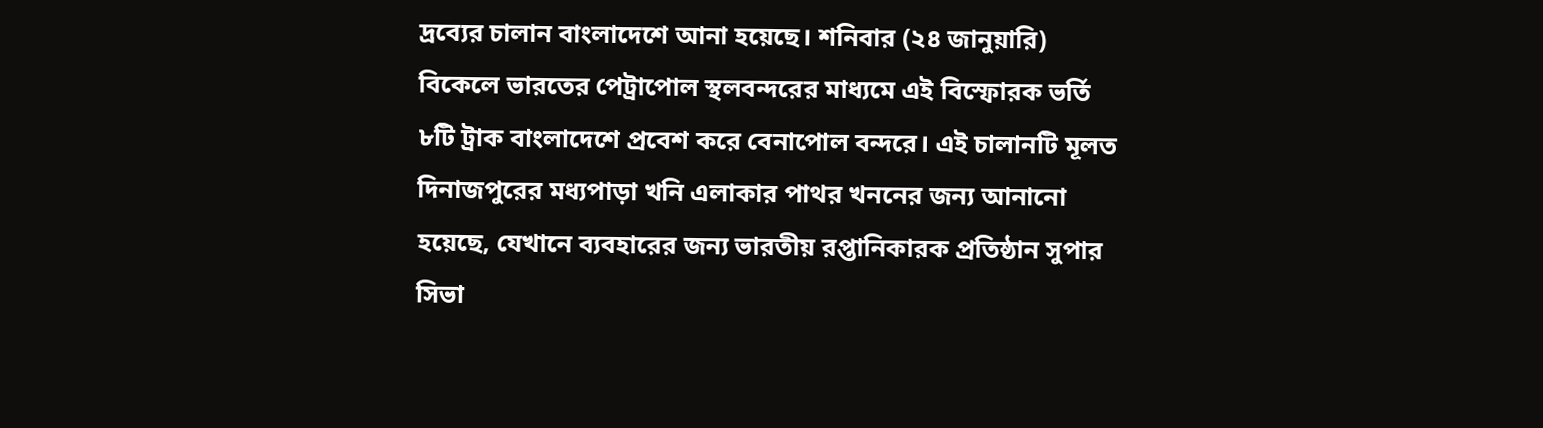দ্রব্যের চালান বাংলাদেশে আনা হয়েছে। শনিবার (২৪ জানুয়ারি) বিকেলে ভারতের পেট্রাপোল স্থলবন্দরের মাধ্যমে এই বিস্ফোরক ভর্তি ৮টি ট্রাক বাংলাদেশে প্রবেশ করে বেনাপোল বন্দরে। এই চালানটি মূলত দিনাজপুরের মধ্যপাড়া খনি এলাকার পাথর খননের জন্য আনানো হয়েছে, যেখানে ব্যবহারের জন্য ভারতীয় রপ্তানিকারক প্রতিষ্ঠান সুপার সিভা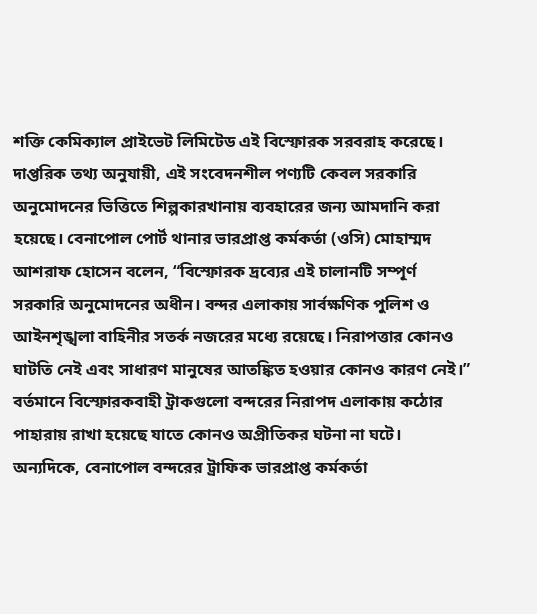শক্তি কেমিক্যাল প্রাইভেট লিমিটেড এই বিস্ফোরক সরবরাহ করেছে। দাপ্তরিক তথ্য অনুযায়ী, এই সংবেদনশীল পণ্যটি কেবল সরকারি অনুমোদনের ভিত্তিতে শিল্পকারখানায় ব্যবহারের জন্য আমদানি করা হয়েছে। বেনাপোল পোর্ট থানার ভারপ্রাপ্ত কর্মকর্তা (ওসি) মোহাম্মদ আশরাফ হোসেন বলেন, “বিস্ফোরক দ্রব্যের এই চালানটি সম্পূর্ণ সরকারি অনুমোদনের অধীন। বন্দর এলাকায় সার্বক্ষণিক পুলিশ ও আইনশৃঙ্খলা বাহিনীর সতর্ক নজরের মধ্যে রয়েছে। নিরাপত্তার কোনও ঘাটতি নেই এবং সাধারণ মানুষের আতঙ্কিত হওয়ার কোনও কারণ নেই।” বর্তমানে বিস্ফোরকবাহী ট্রাকগুলো বন্দরের নিরাপদ এলাকায় কঠোর পাহারায় রাখা হয়েছে যাতে কোনও অপ্রীতিকর ঘটনা না ঘটে। অন্যদিকে, বেনাপোল বন্দরের ট্রাফিক ভারপ্রাপ্ত কর্মকর্তা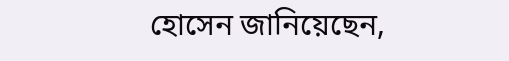হোসেন জানিয়েছেন,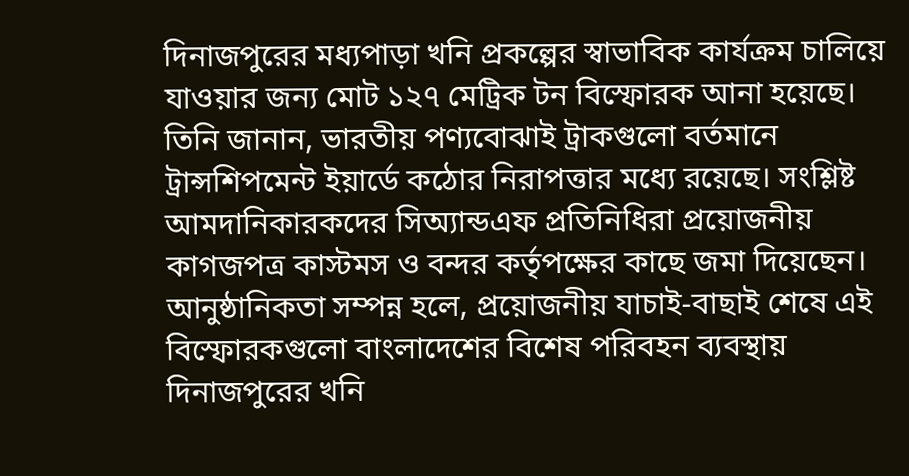দিনাজপুরের মধ্যপাড়া খনি প্রকল্পের স্বাভাবিক কার্যক্রম চালিয়ে যাওয়ার জন্য মোট ১২৭ মেট্রিক টন বিস্ফোরক আনা হয়েছে। তিনি জানান, ভারতীয় পণ্যবোঝাই ট্রাকগুলো বর্তমানে ট্রান্সশিপমেন্ট ইয়ার্ডে কঠোর নিরাপত্তার মধ্যে রয়েছে। সংশ্লিষ্ট আমদানিকারকদের সিঅ্যান্ডএফ প্রতিনিধিরা প্রয়োজনীয় কাগজপত্র কাস্টমস ও বন্দর কর্তৃপক্ষের কাছে জমা দিয়েছেন। আনুষ্ঠানিকতা সম্পন্ন হলে, প্রয়োজনীয় যাচাই-বাছাই শেষে এই বিস্ফোরকগুলো বাংলাদেশের বিশেষ পরিবহন ব্যবস্থায় দিনাজপুরের খনি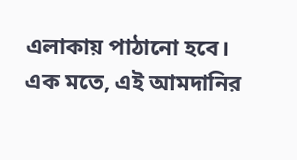এলাকায় পাঠানো হবে। এক মতে, এই আমদানির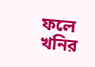ফলে খনির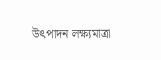উৎপাদন লক্ষ্যমাত্রা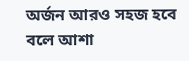অর্জন আরও সহজ হবে বলে আশা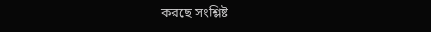করছে সংশ্লিষ্ট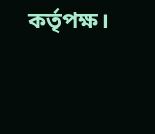কর্তৃপক্ষ।